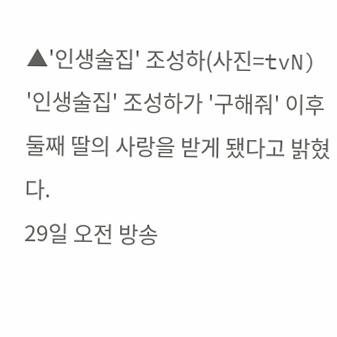▲'인생술집' 조성하(사진=tvN)
'인생술집' 조성하가 '구해줘' 이후 둘째 딸의 사랑을 받게 됐다고 밝혔다.
29일 오전 방송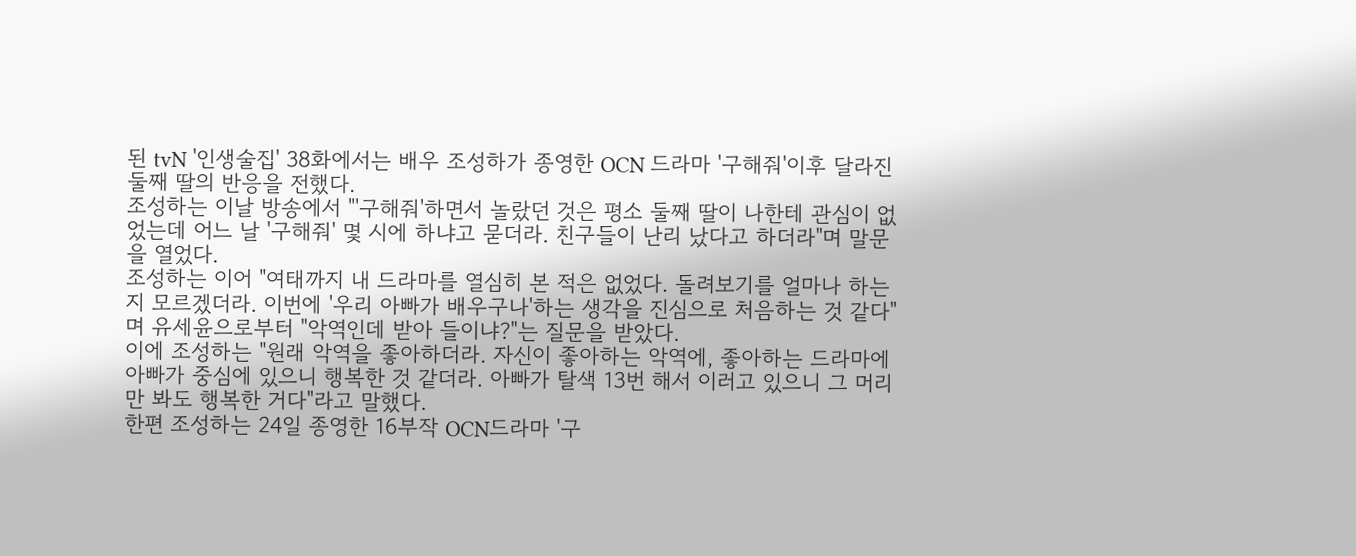된 tvN '인생술집' 38화에서는 배우 조성하가 종영한 OCN 드라마 '구해줘'이후 달라진 둘째 딸의 반응을 전했다.
조성하는 이날 방송에서 "'구해줘'하면서 놀랐던 것은 평소 둘째 딸이 나한테 관심이 없었는데 어느 날 '구해줘' 몇 시에 하냐고 묻더라. 친구들이 난리 났다고 하더라"며 말문을 열었다.
조성하는 이어 "여태까지 내 드라마를 열심히 본 적은 없었다. 돌려보기를 얼마나 하는지 모르겠더라. 이번에 '우리 아빠가 배우구나'하는 생각을 진심으로 처음하는 것 같다"며 유세윤으로부터 "악역인데 받아 들이냐?"는 질문을 받았다.
이에 조성하는 "원래 악역을 좋아하더라. 자신이 좋아하는 악역에, 좋아하는 드라마에 아빠가 중심에 있으니 행복한 것 같더라. 아빠가 탈색 13번 해서 이러고 있으니 그 머리만 봐도 행복한 거다"라고 말했다.
한편 조성하는 24일 종영한 16부작 OCN드라마 '구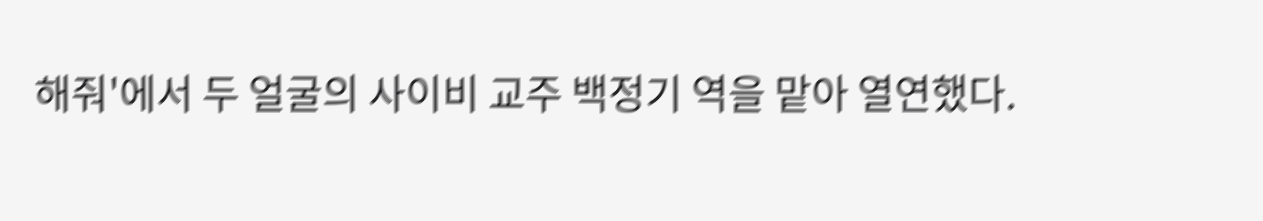해줘'에서 두 얼굴의 사이비 교주 백정기 역을 맡아 열연했다.